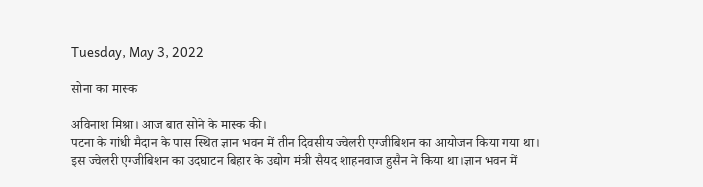Tuesday, May 3, 2022

सोना का मास्क

अविनाश मिश्रा। आज बात सोने के मास्क की।
पटना के गांधी मैदान के पास स्थित ज्ञान भवन में तीन दिवसीय ज्वेलरी एग्जीबिशन का आयोजन किया गया था। इस ज्वेलरी एग्जीबिशन का उदघाटन बिहार के उद्योग मंत्री सैयद शाहनवाज हुसैन ने किया था।ज्ञान भवन में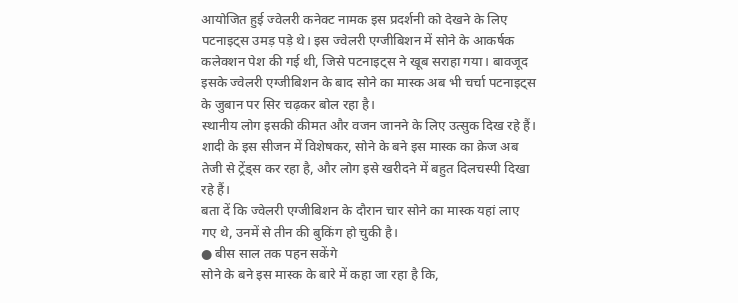आयोजित हुई ज्वेलरी कनेक्ट नामक इस प्रदर्शनी को देखने के लिए पटनाइट्स उमड़ पड़े थे। इस ज्वेलरी एग्जीबिशन में सोने के आकर्षक कलेक्शन पेश की गई थी, जिसे पटनाइट्स ने खूब सराहा गया। बावजूद इसके ज्वेलरी एग्जीबिशन के बाद सोने का मास्क अब भी चर्चा पटनाइट्स के जुबान पर सिर चढ़कर बोल रहा है।
स्थानीय लोग इसकी कीमत और वजन जानने के लिए उत्सुक दिख रहे हैं।
शादी के इस सीजन में विशेषकर, सोने के बने इस मास्क का क्रेज अब तेजी से ट्रेंड्स कर रहा है, और लोग इसे खरीदने में बहुत दिलचस्पी दिखा रहे हैं।
बता दें कि ज्वेलरी एग्जीबिशन के दौरान चार सोने का मास्क यहां लाए गए थे, उनमें से तीन की बुकिंग हो चुकी है।
● बीस साल तक पहन सकेंगे
सोने के बने इस मास्क के बारे में कहा जा रहा है कि,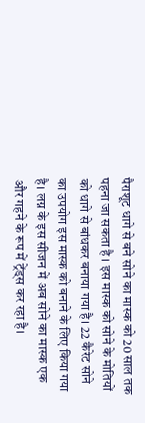पैराशूट धागे से बने सोने का मास्क को 20 साल तक पहना जा सकता है । इस मास्क को सोने के मोतियों को धागे से बांधकर बनाया गया है। 22 कैरेट सोने का उपयोग इस मास्क को बनाने के लिए किया गया है। लग्न के इस सीजन में अब सोने का मास्क एक और गहने के रूप में ट्रेंड्स कर रहा है।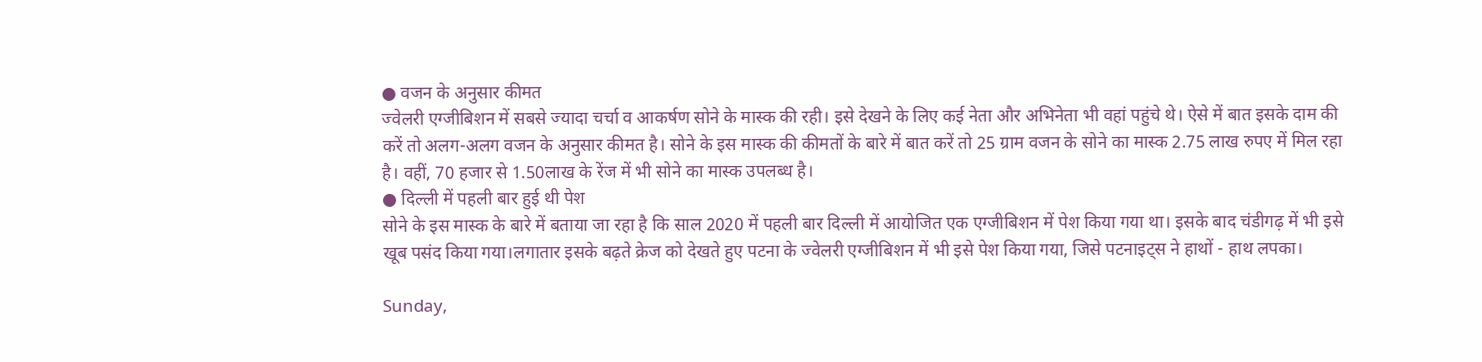● वजन के अनुसार कीमत
ज्वेलरी एग्जीबिशन में सबसे ज्यादा चर्चा व आकर्षण सोने के मास्क की रही। इसे देखने के लिए कई नेता और अभिनेता भी वहां पहुंचे थे। ऐसे में बात इसके दाम की करें तो अलग-अलग वजन के अनुसार कीमत है। सोने के इस मास्क की कीमतों के बारे में बात करें तो 25 ग्राम वजन के सोने का मास्क 2.75 लाख रुपए में मिल रहा है। वहीं, 70 हजार से 1.50लाख के रेंज में भी सोने का मास्क उपलब्ध है।
● दिल्ली में पहली बार हुई थी पेश
सोने के इस मास्क के बारे में बताया जा रहा है कि साल 2020 में पहली बार दिल्ली में आयोजित एक एग्जीबिशन में पेश किया गया था। इसके बाद चंडीगढ़ में भी इसे खूब पसंद किया गया।लगातार इसके बढ़ते क्रेज को देखते हुए पटना के ज्वेलरी एग्जीबिशन में भी इसे पेश किया गया, जिसे पटनाइट्स ने हाथों - हाथ लपका।

Sunday,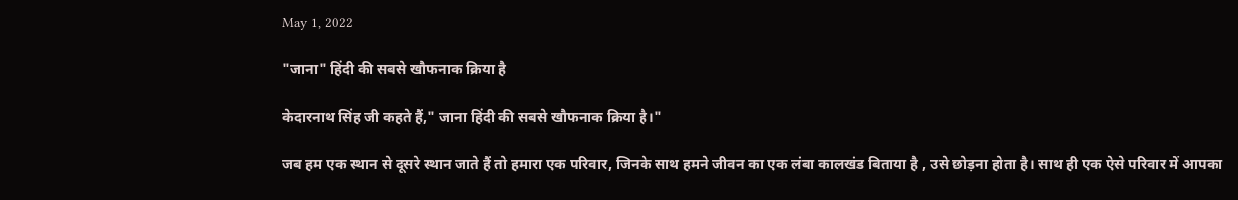May 1, 2022

"जाना" हिंदी की सबसे खौफनाक क्रिया है

केदारनाथ सिंह जी कहते हैं," जाना हिंदी की सबसे खौफनाक क्रिया है।"

जब हम एक स्थान से दूसरे स्थान जाते हैं तो हमारा एक परिवार, जिनके साथ हमने जीवन का एक लंबा कालखंड बिताया है , उसे छोड़ना होता है। साथ ही एक ऐसे परिवार में आपका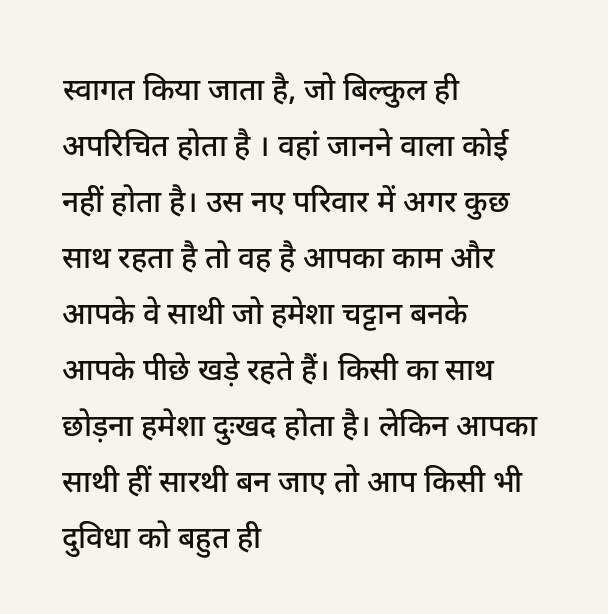स्वागत किया जाता है, जो बिल्कुल ही अपरिचित होता है । वहां जानने वाला कोई नहीं होता है। उस नए परिवार में अगर कुछ साथ रहता है तो वह है आपका काम और आपके वे साथी जो हमेशा चट्टान बनके आपके पीछे खड़े रहते हैं। किसी का साथ छोड़ना हमेशा दुःखद होता है। लेकिन आपका साथी हीं सारथी बन जाए तो आप किसी भी दुविधा को बहुत ही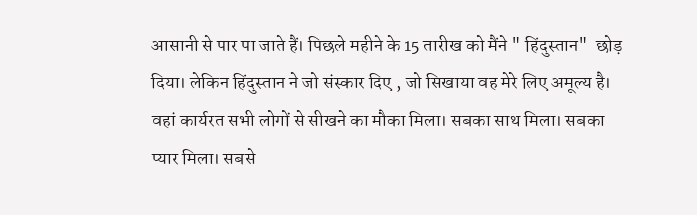आसानी से पार पा जाते हैं। पिछले महीने के 15 तारीख को मैंने " हिंदुस्तान"  छोड़ दिया। लेकिन हिंदुस्तान ने जो संस्कार दिए , जो सिखाया वह मेरे लिए अमूल्य है। वहां कार्यरत सभी लोगों से सीखने का मौका मिला। सबका साथ मिला। सबका प्यार मिला। सबसे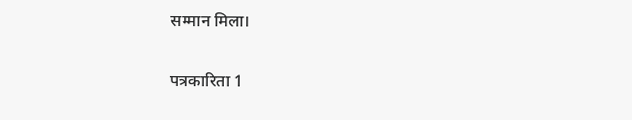सम्मान मिला।

पत्रकारिता 1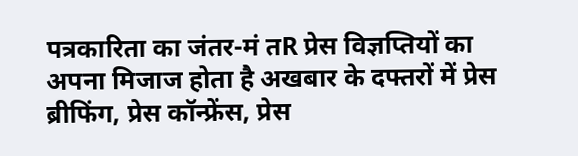पत्रकारिता का जंतर-मं तR प्रेस विज्ञप्तियों का अपना मिजाज होता है अखबार के दफ्तरों में प्रेस ब्रीफिंग, प्रेस कॉन्फ्रेंस, प्रेस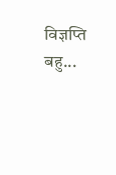विज्ञप्ति बहु...